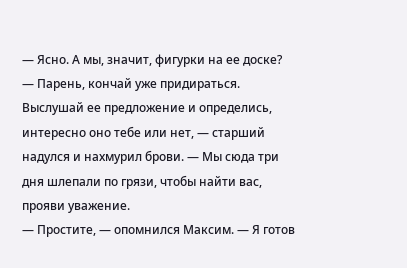— Ясно. А мы, значит, фигурки на ее доске?
— Парень, кончай уже придираться. Выслушай ее предложение и определись, интересно оно тебе или нет, — старший надулся и нахмурил брови. — Мы сюда три дня шлепали по грязи, чтобы найти вас, прояви уважение.
— Простите, — опомнился Максим. — Я готов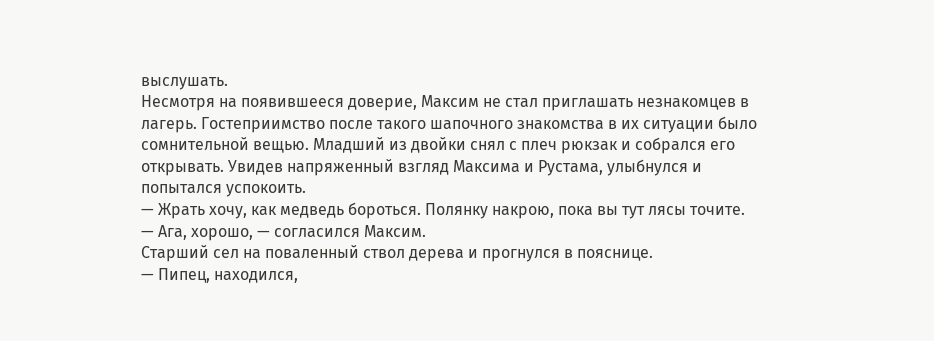выслушать.
Несмотря на появившееся доверие, Максим не стал приглашать незнакомцев в лагерь. Гостеприимство после такого шапочного знакомства в их ситуации было сомнительной вещью. Младший из двойки снял с плеч рюкзак и собрался его открывать. Увидев напряженный взгляд Максима и Рустама, улыбнулся и попытался успокоить.
— Жрать хочу, как медведь бороться. Полянку накрою, пока вы тут лясы точите.
— Ага, хорошо, — согласился Максим.
Старший сел на поваленный ствол дерева и прогнулся в пояснице.
— Пипец, находился,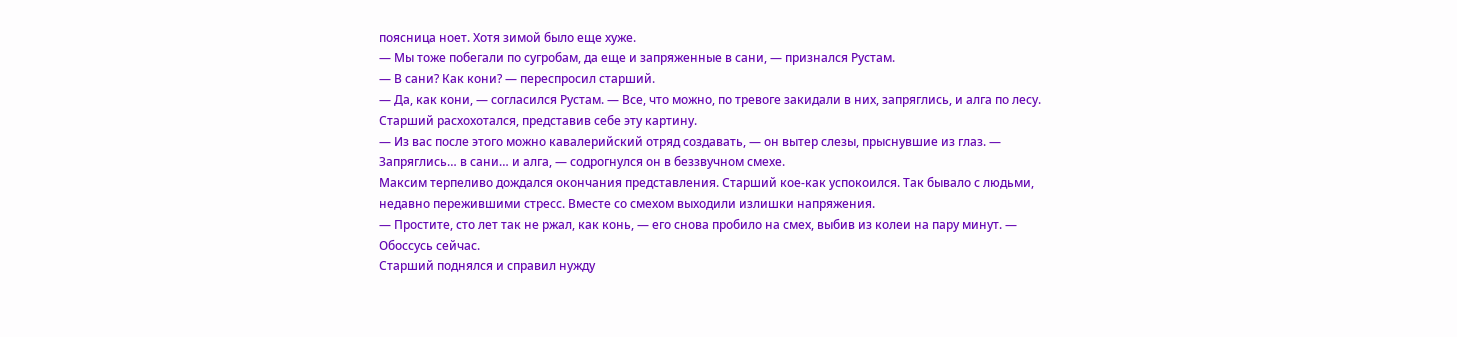поясница ноет. Хотя зимой было еще хуже.
— Мы тоже побегали по сугробам, да еще и запряженные в сани, — признался Рустам.
— В сани? Как кони? — переспросил старший.
— Да, как кони, — согласился Рустам. — Все, что можно, по тревоге закидали в них, запряглись, и алга по лесу.
Старший расхохотался, представив себе эту картину.
— Из вас после этого можно кавалерийский отряд создавать, — он вытер слезы, прыснувшие из глаз. — Запряглись… в сани… и алга, — содрогнулся он в беззвучном смехе.
Максим терпеливо дождался окончания представления. Старший кое-как успокоился. Так бывало с людьми, недавно пережившими стресс. Вместе со смехом выходили излишки напряжения.
— Простите, сто лет так не ржал, как конь, — его снова пробило на смех, выбив из колеи на пару минут. — Обоссусь сейчас.
Старший поднялся и справил нужду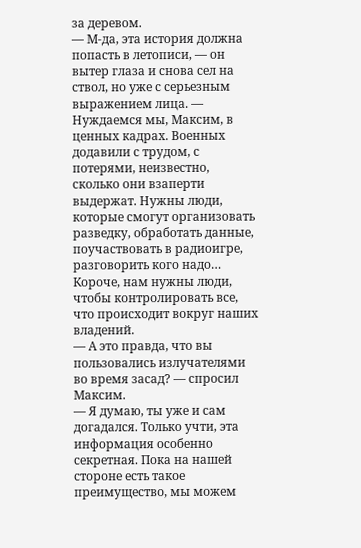за деревом.
— М-да, эта история должна попасть в летописи, — он вытер глаза и снова сел на ствол, но уже с серьезным выражением лица. — Нуждаемся мы, Максим, в ценных кадрах. Военных додавили с трудом, с потерями, неизвестно, сколько они взаперти выдержат. Нужны люди, которые смогут организовать разведку, обработать данные, поучаствовать в радиоигре, разговорить кого надо… Короче, нам нужны люди, чтобы контролировать все, что происходит вокруг наших владений.
— А это правда, что вы пользовались излучателями во время засад? — спросил Максим.
— Я думаю, ты уже и сам догадался. Только учти, эта информация особенно секретная. Пока на нашей стороне есть такое преимущество, мы можем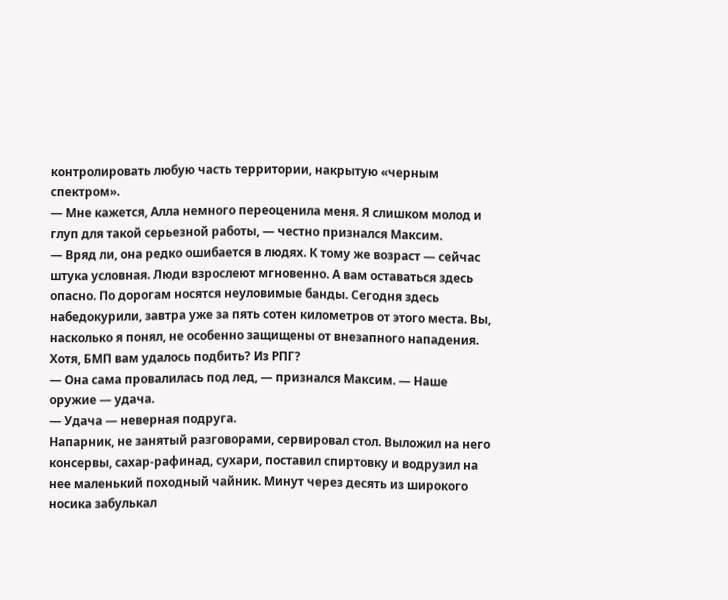контролировать любую часть территории, накрытую «черным спектром».
— Мне кажется, Алла немного переоценила меня. Я слишком молод и глуп для такой серьезной работы, — честно признался Максим.
— Вряд ли, она редко ошибается в людях. К тому же возраст — сейчас штука условная. Люди взрослеют мгновенно. А вам оставаться здесь опасно. По дорогам носятся неуловимые банды. Сегодня здесь набедокурили, завтра уже за пять сотен километров от этого места. Вы, насколько я понял, не особенно защищены от внезапного нападения. Хотя, БМП вам удалось подбить? Из РПГ?
— Она сама провалилась под лед, — признался Максим. — Наше оружие — удача.
— Удача — неверная подруга.
Напарник, не занятый разговорами, сервировал стол. Выложил на него консервы, сахар-рафинад, сухари, поставил спиртовку и водрузил на нее маленький походный чайник. Минут через десять из широкого носика забулькал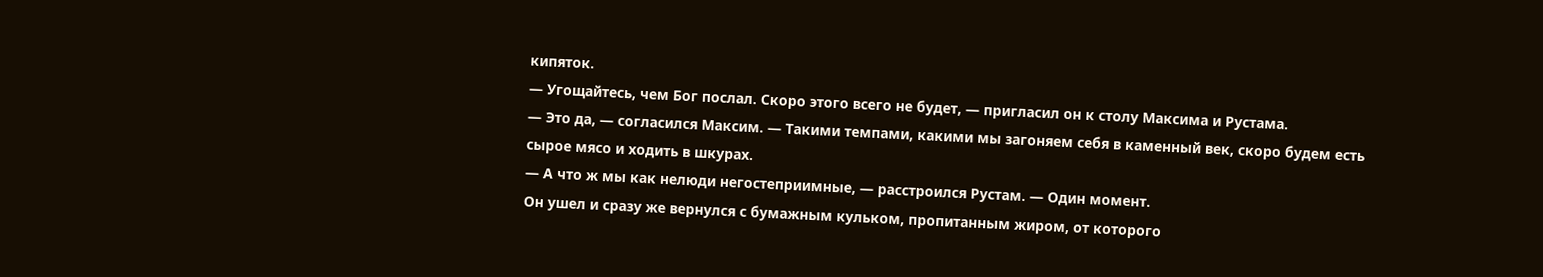кипяток.
— Угощайтесь, чем Бог послал. Скоро этого всего не будет, — пригласил он к столу Максима и Рустама.
— Это да, — согласился Максим. — Такими темпами, какими мы загоняем себя в каменный век, скоро будем есть сырое мясо и ходить в шкурах.
— А что ж мы как нелюди негостеприимные, — расстроился Рустам. — Один момент.
Он ушел и сразу же вернулся с бумажным кульком, пропитанным жиром, от которого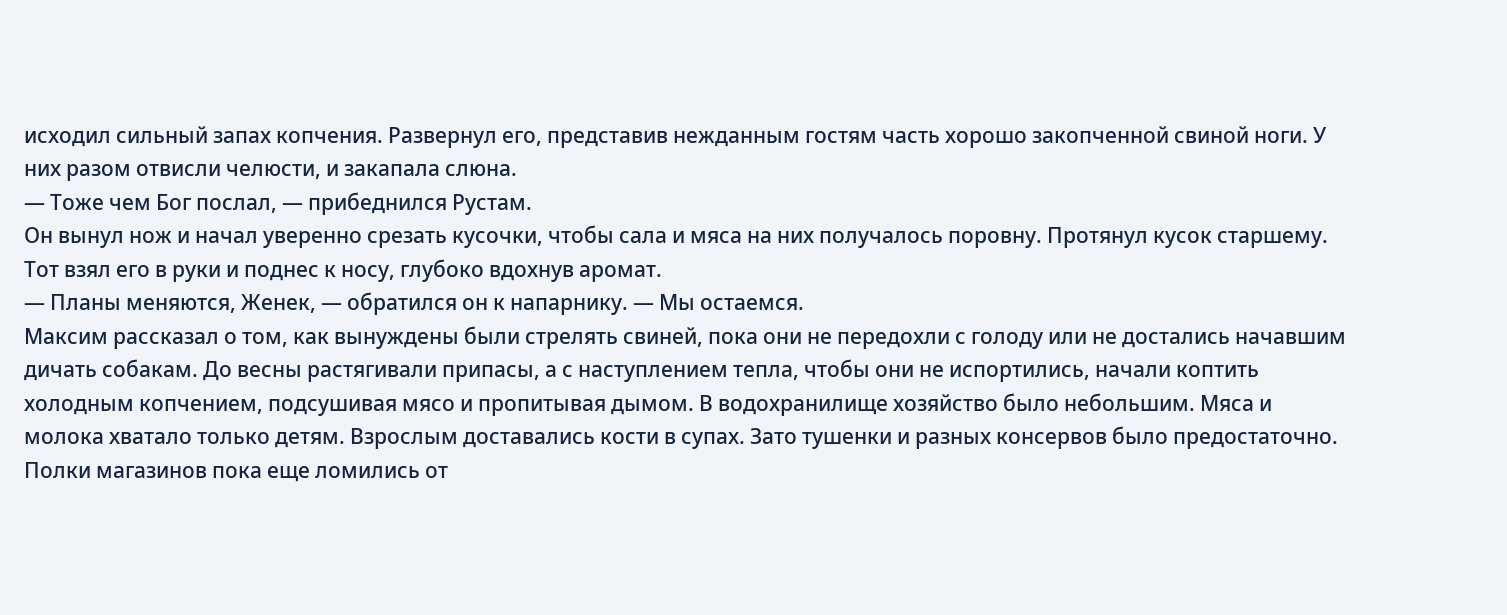исходил сильный запах копчения. Развернул его, представив нежданным гостям часть хорошо закопченной свиной ноги. У них разом отвисли челюсти, и закапала слюна.
— Тоже чем Бог послал, — прибеднился Рустам.
Он вынул нож и начал уверенно срезать кусочки, чтобы сала и мяса на них получалось поровну. Протянул кусок старшему. Тот взял его в руки и поднес к носу, глубоко вдохнув аромат.
— Планы меняются, Женек, — обратился он к напарнику. — Мы остаемся.
Максим рассказал о том, как вынуждены были стрелять свиней, пока они не передохли с голоду или не достались начавшим дичать собакам. До весны растягивали припасы, а с наступлением тепла, чтобы они не испортились, начали коптить холодным копчением, подсушивая мясо и пропитывая дымом. В водохранилище хозяйство было небольшим. Мяса и молока хватало только детям. Взрослым доставались кости в супах. Зато тушенки и разных консервов было предостаточно. Полки магазинов пока еще ломились от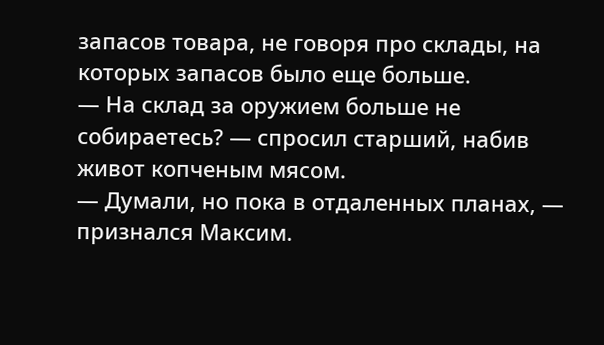запасов товара, не говоря про склады, на которых запасов было еще больше.
— На склад за оружием больше не собираетесь? — спросил старший, набив живот копченым мясом.
— Думали, но пока в отдаленных планах, — признался Максим.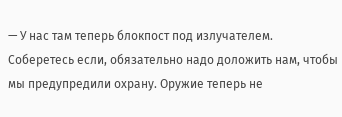— У нас там теперь блокпост под излучателем. Соберетесь если, обязательно надо доложить нам, чтобы мы предупредили охрану. Оружие теперь не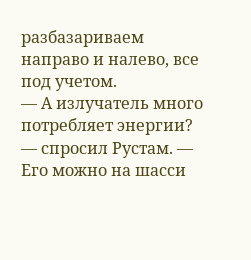разбазариваем направо и налево, все под учетом.
— А излучатель много потребляет энергии? — спросил Рустам. — Его можно на шасси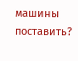машины поставить?